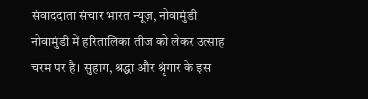संवाददाता संचार भारत न्यूज़, नोवामुंडी
नोवामुंडी में हरितालिका तीज को लेकर उत्साह चरम पर है। सुहाग, श्रद्धा और श्रृंगार के इस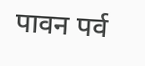पावन पर्व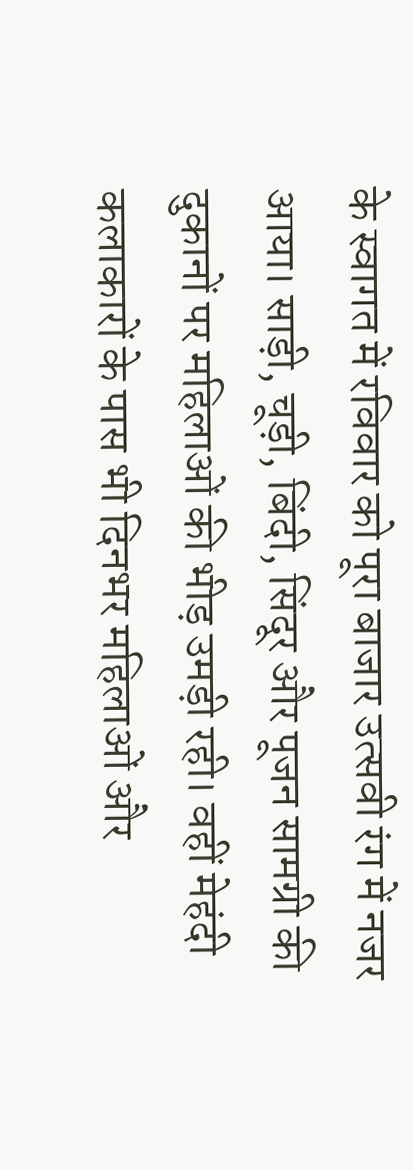के स्वागत में रविवार को पूरा बाजार उत्सवी रंग में नजर आया। साड़ी, चूड़ी, बिंदी, सिंदूर और पूजन सामग्री की दुकानों पर महिलाओं की भीड़ उमड़ी रही। वहीं मेहंदी कलाकारों के पास भी दिनभर महिलाओं और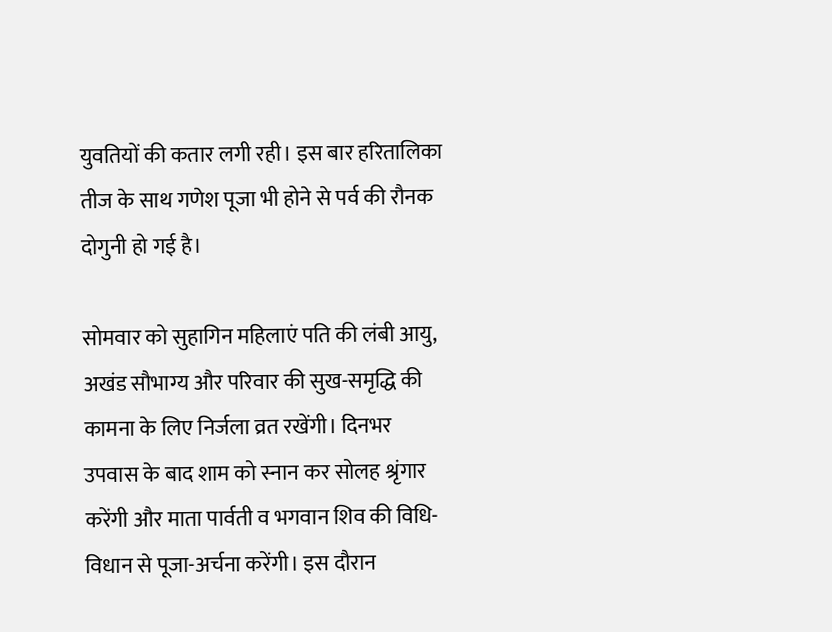युवतियों की कतार लगी रही। इस बार हरितालिका तीज के साथ गणेश पूजा भी होने से पर्व की रौनक दोगुनी हो गई है।

सोमवार को सुहागिन महिलाएं पति की लंबी आयु, अखंड सौभाग्य और परिवार की सुख-समृद्धि की कामना के लिए निर्जला व्रत रखेंगी। दिनभर उपवास के बाद शाम को स्नान कर सोलह श्रृंगार करेंगी और माता पार्वती व भगवान शिव की विधि-विधान से पूजा-अर्चना करेंगी। इस दौरान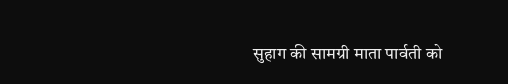सुहाग की सामग्री माता पार्वती को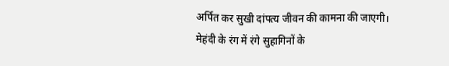अर्पित कर सुखी दांपत्य जीवन की कामना की जाएगी।
मेहंदी के रंग में रंगे सुहागिनों के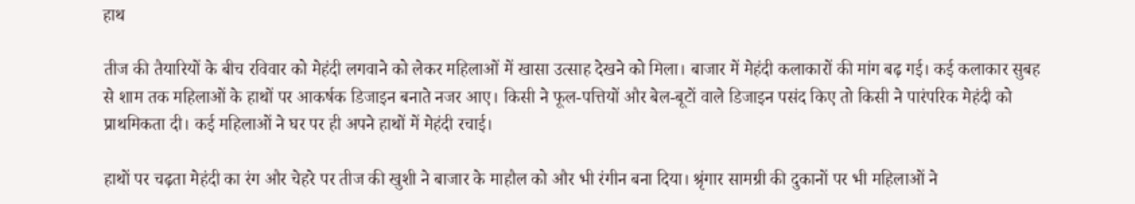हाथ

तीज की तैयारियों के बीच रविवार को मेहंदी लगवाने को लेकर महिलाओं में खासा उत्साह देखने को मिला। बाजार में मेहंदी कलाकारों की मांग बढ़ गई। कई कलाकार सुबह से शाम तक महिलाओं के हाथों पर आकर्षक डिजाइन बनाते नजर आए। किसी ने फूल-पत्तियों और बेल-बूटों वाले डिजाइन पसंद किए तो किसी ने पारंपरिक मेहंदी को प्राथमिकता दी। कई महिलाओं ने घर पर ही अपने हाथों में मेहंदी रचाई।

हाथों पर चढ़ता मेहंदी का रंग और चेहरे पर तीज की खुशी ने बाजार के माहौल को और भी रंगीन बना दिया। श्रृंगार सामग्री की दुकानों पर भी महिलाओं ने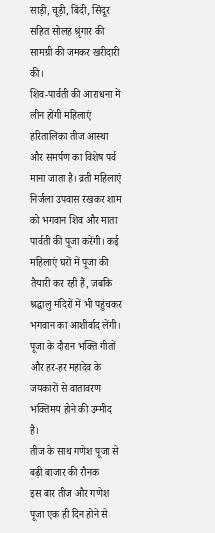साड़ी, चूड़ी, बिंदी, सिंदूर सहित सोलह श्रृंगार की सामग्री की जमकर खरीदारी की।
शिव-पार्वती की आराधना में लीन होंगी महिलाएं
हरितालिका तीज आस्था और समर्पण का विशेष पर्व माना जाता है। व्रती महिलाएं निर्जला उपवास रखकर शाम को भगवान शिव और माता पार्वती की पूजा करेंगी। कई महिलाएं घरों में पूजा की तैयारी कर रही हैं, जबकि श्रद्धालु मंदिरों में भी पहुंचकर भगवान का आशीर्वाद लेंगी। पूजा के दौरान भक्ति गीतों और हर-हर महादेव के जयकारों से वातावरण भक्तिमय होने की उम्मीद है।
तीज के साथ गणेश पूजा से बढ़ी बाजार की रौनक
इस बार तीज और गणेश पूजा एक ही दिन होने से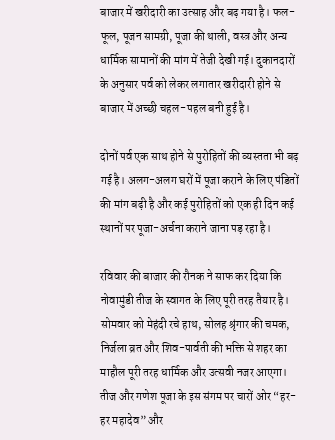बाजार में खरीदारी का उत्साह और बढ़ गया है। फल-फूल, पूजन सामग्री, पूजा की थाली, वस्त्र और अन्य धार्मिक सामानों की मांग में तेजी देखी गई। दुकानदारों के अनुसार पर्व को लेकर लगातार खरीदारी होने से बाजार में अच्छी चहल-पहल बनी हुई है।

दोनों पर्व एक साथ होने से पुरोहितों की व्यस्तता भी बढ़ गई है। अलग-अलग घरों में पूजा कराने के लिए पंडितों की मांग बढ़ी है और कई पुरोहितों को एक ही दिन कई स्थानों पर पूजा-अर्चना कराने जाना पड़ रहा है।

रविवार की बाजार की रौनक ने साफ कर दिया कि नोवामुंडी तीज के स्वागत के लिए पूरी तरह तैयार है। सोमवार को मेहंदी रचे हाथ, सोलह श्रृंगार की चमक, निर्जला व्रत और शिव-पार्वती की भक्ति से शहर का माहौल पूरी तरह धार्मिक और उत्सवी नजर आएगा। तीज और गणेश पूजा के इस संगम पर चारों ओर “हर-हर महादेव” और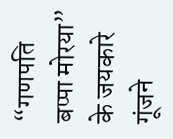“गणपति बप्पा मोरया” के जयकारे गूंजने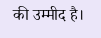की उम्मीद है।